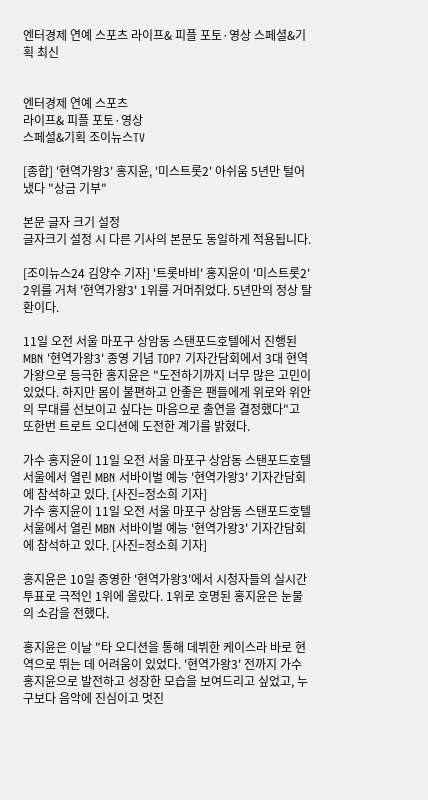엔터경제 연예 스포츠 라이프& 피플 포토·영상 스페셜&기획 최신


엔터경제 연예 스포츠
라이프& 피플 포토·영상
스페셜&기획 조이뉴스TV

[종합] '현역가왕3' 홍지윤, '미스트롯2' 아쉬움 5년만 털어냈다 "상금 기부"

본문 글자 크기 설정
글자크기 설정 시 다른 기사의 본문도 동일하게 적용됩니다.

[조이뉴스24 김양수 기자] '트롯바비' 홍지윤이 '미스트롯2' 2위를 거쳐 '현역가왕3' 1위를 거머쥐었다. 5년만의 정상 탈환이다.

11일 오전 서울 마포구 상암동 스탠포드호텔에서 진행된 MBN '현역가왕3' 종영 기념 TOP7 기자간담회에서 3대 현역가왕으로 등극한 홍지윤은 "도전하기까지 너무 많은 고민이 있었다. 하지만 몸이 불편하고 안좋은 팬들에게 위로와 위안의 무대를 선보이고 싶다는 마음으로 출연을 결정했다"고 또한번 트로트 오디션에 도전한 계기를 밝혔다.

가수 홍지윤이 11일 오전 서울 마포구 상암동 스탠포드호텔 서울에서 열린 MBN 서바이벌 예능 '현역가왕3' 기자간담회에 참석하고 있다. [사진=정소희 기자]
가수 홍지윤이 11일 오전 서울 마포구 상암동 스탠포드호텔 서울에서 열린 MBN 서바이벌 예능 '현역가왕3' 기자간담회에 참석하고 있다. [사진=정소희 기자]

홍지윤은 10일 종영한 '현역가왕3'에서 시청자들의 실시간 투표로 극적인 1위에 올랐다. 1위로 호명된 홍지윤은 눈물의 소감을 전했다.

홍지윤은 이날 "타 오디션을 통해 데뷔한 케이스라 바로 현역으로 뛰는 데 어려움이 있었다. '현역가왕3' 전까지 가수 홍지윤으로 발전하고 성장한 모습을 보여드리고 싶었고, 누구보다 음악에 진심이고 멋진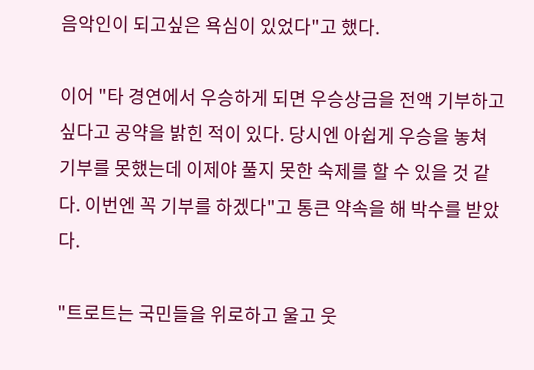음악인이 되고싶은 욕심이 있었다"고 했다.

이어 "타 경연에서 우승하게 되면 우승상금을 전액 기부하고 싶다고 공약을 밝힌 적이 있다. 당시엔 아쉽게 우승을 놓쳐 기부를 못했는데 이제야 풀지 못한 숙제를 할 수 있을 것 같다. 이번엔 꼭 기부를 하겠다"고 통큰 약속을 해 박수를 받았다.

"트로트는 국민들을 위로하고 울고 웃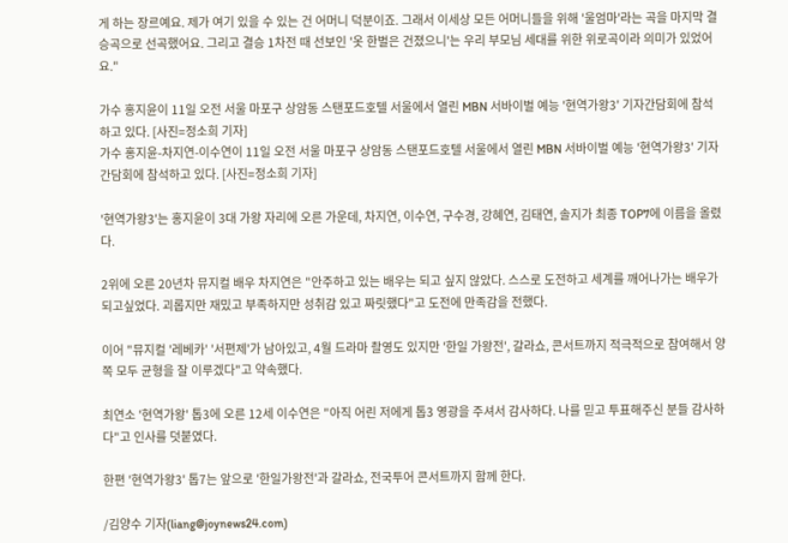게 하는 장르예요. 제가 여기 있을 수 있는 건 어머니 덕분이죠. 그래서 이세상 모든 어머니들을 위해 '울엄마'라는 곡을 마지막 결승곡으로 선곡했어요. 그리고 결승 1차전 때 선보인 '옷 한벌은 건졌으니'는 우리 부모님 세대를 위한 위로곡이라 의미가 있었어요."

가수 홍지윤이 11일 오전 서울 마포구 상암동 스탠포드호텔 서울에서 열린 MBN 서바이벌 예능 '현역가왕3' 기자간담회에 참석하고 있다. [사진=정소희 기자]
가수 홍지윤-차지연-이수연이 11일 오전 서울 마포구 상암동 스탠포드호텔 서울에서 열린 MBN 서바이벌 예능 '현역가왕3' 기자간담회에 참석하고 있다. [사진=정소희 기자]

'현역가왕3'는 홍지윤이 3대 가왕 자리에 오른 가운데, 차지연, 이수연, 구수경, 강혜연, 김태연, 솔지가 최종 TOP7에 이름을 올렸다.

2위에 오른 20년차 뮤지컬 배우 차지연은 "안주하고 있는 배우는 되고 싶지 않았다. 스스로 도전하고 세계를 깨어나가는 배우가 되고싶었다. 괴롭지만 재밌고 부족하지만 성취감 있고 짜릿했다"고 도전에 만족감을 전했다.

이어 "뮤지컬 '레베카' '서편제'가 남아있고, 4월 드라마 촬영도 있지만 '한일 가왕전', 갈라쇼, 콘서트까지 적극적으로 참여해서 양쪽 모두 균형을 잘 이루겠다"고 약속했다.

최연소 '현역가왕' 톱3에 오른 12세 이수연은 "아직 어린 저에게 톱3 영광을 주셔서 감사하다. 나를 믿고 투표해주신 분들 감사하다"고 인사를 덧붙였다.

한편 '현역가왕3' 톱7는 앞으로 '한일가왕전'과 갈라쇼, 전국투어 콘서트까지 함께 한다.

/김양수 기자(liang@joynews24.com)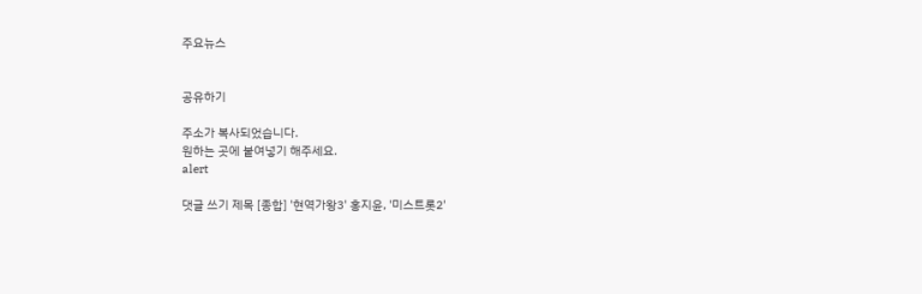주요뉴스


공유하기

주소가 복사되었습니다.
원하는 곳에 붙여넣기 해주세요.
alert

댓글 쓰기 제목 [종합] '현역가왕3' 홍지윤, '미스트롯2'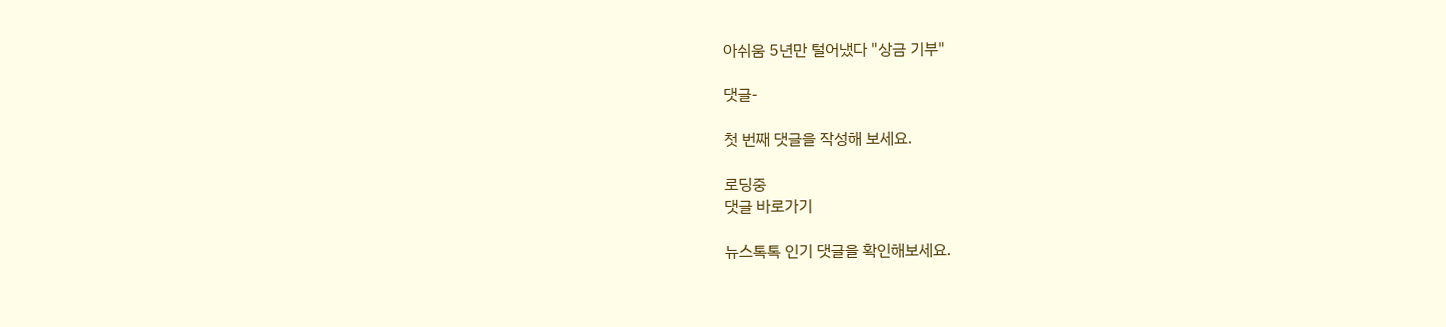아쉬움 5년만 털어냈다 "상금 기부"

댓글-

첫 번째 댓글을 작성해 보세요.

로딩중
댓글 바로가기

뉴스톡톡 인기 댓글을 확인해보세요.